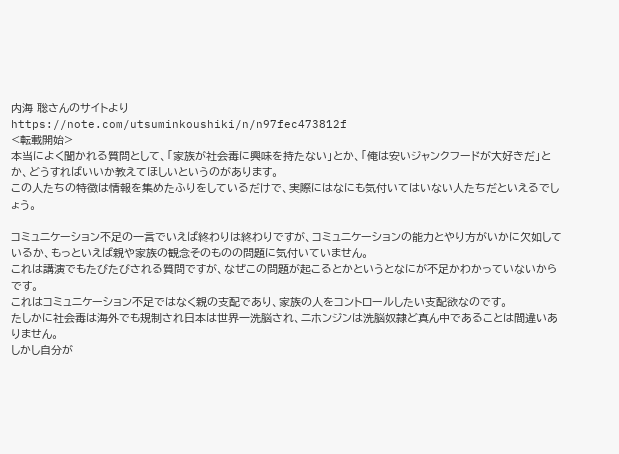内海 聡さんのサイトより
https://note.com/utsuminkoushiki/n/n97fec473812f
<転載開始>
本当によく聞かれる質問として、「家族が社会毒に興味を持たない」とか、「俺は安いジャンクフードが大好きだ」とか、どうすればいいか教えてほしいというのがあります。
この人たちの特徴は情報を集めたふりをしているだけで、実際にはなにも気付いてはいない人たちだといえるでしょう。

コミュニケーション不足の一言でいえば終わりは終わりですが、コミュニケーションの能力とやり方がいかに欠如しているか、もっといえば親や家族の観念そのものの問題に気付いていません。
これは講演でもたびたびされる質問ですが、なぜこの問題が起こるとかというとなにが不足かわかっていないからです。
これはコミュニケーション不足ではなく親の支配であり、家族の人をコントロールしたい支配欲なのです。
たしかに社会毒は海外でも規制され日本は世界一洗脳され、ニホンジンは洗脳奴隷ど真ん中であることは間違いありません。
しかし自分が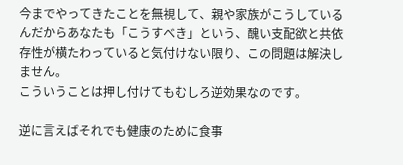今までやってきたことを無視して、親や家族がこうしているんだからあなたも「こうすべき」という、醜い支配欲と共依存性が横たわっていると気付けない限り、この問題は解決しません。
こういうことは押し付けてもむしろ逆効果なのです。

逆に言えばそれでも健康のために食事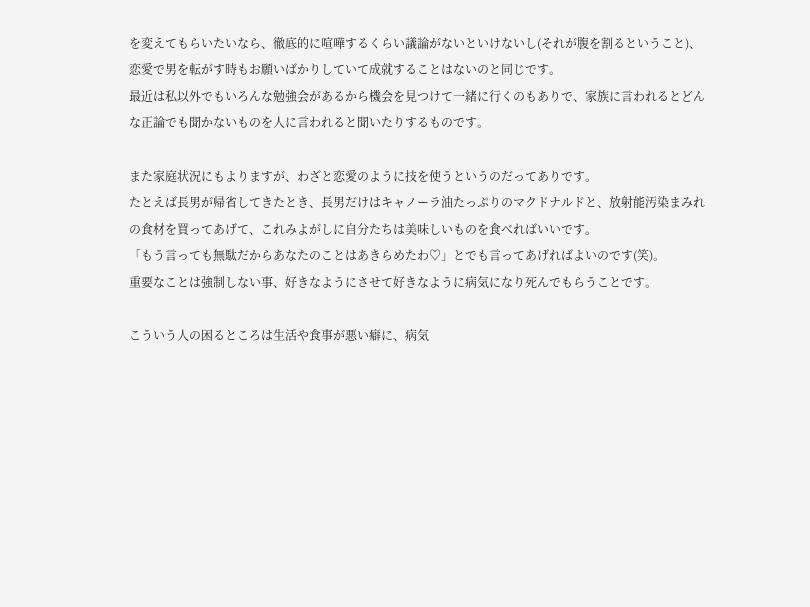を変えてもらいたいなら、徹底的に喧嘩するくらい議論がないといけないし(それが腹を割るということ)、恋愛で男を転がす時もお願いばかりしていて成就することはないのと同じです。
最近は私以外でもいろんな勉強会があるから機会を見つけて一緒に行くのもありで、家族に言われるとどんな正論でも聞かないものを人に言われると聞いたりするものです。

また家庭状況にもよりますが、わざと恋愛のように技を使うというのだってありです。
たとえば長男が帰省してきたとき、長男だけはキャノーラ油たっぷりのマクドナルドと、放射能汚染まみれの食材を買ってあげて、これみよがしに自分たちは美味しいものを食べればいいです。
「もう言っても無駄だからあなたのことはあきらめたわ♡」とでも言ってあげればよいのです(笑)。
重要なことは強制しない事、好きなようにさせて好きなように病気になり死んでもらうことです。

こういう人の困るところは生活や食事が悪い癖に、病気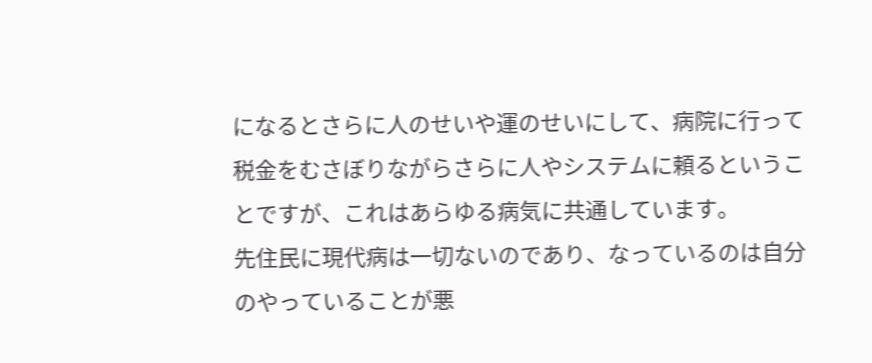になるとさらに人のせいや運のせいにして、病院に行って税金をむさぼりながらさらに人やシステムに頼るということですが、これはあらゆる病気に共通しています。
先住民に現代病は一切ないのであり、なっているのは自分のやっていることが悪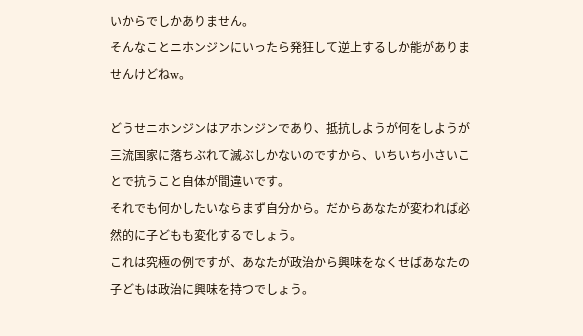いからでしかありません。
そんなことニホンジンにいったら発狂して逆上するしか能がありませんけどねw。

どうせニホンジンはアホンジンであり、抵抗しようが何をしようが三流国家に落ちぶれて滅ぶしかないのですから、いちいち小さいことで抗うこと自体が間違いです。
それでも何かしたいならまず自分から。だからあなたが変われば必然的に子どもも変化するでしょう。
これは究極の例ですが、あなたが政治から興味をなくせばあなたの子どもは政治に興味を持つでしょう。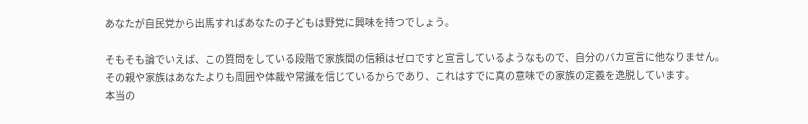あなたが自民党から出馬すればあなたの子どもは野党に興味を持つでしょう。

そもそも論でいえば、この質問をしている段階で家族間の信頼はゼロですと宣言しているようなもので、自分のバカ宣言に他なりません。
その親や家族はあなたよりも周囲や体裁や常識を信じているからであり、これはすでに真の意味での家族の定義を逸脱しています。
本当の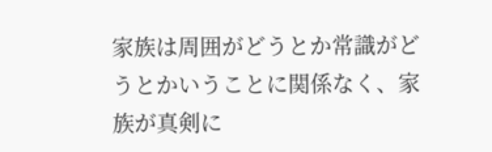家族は周囲がどうとか常識がどうとかいうことに関係なく、家族が真剣に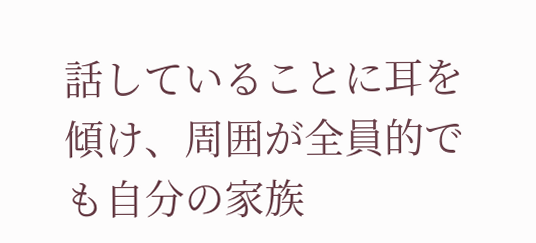話していることに耳を傾け、周囲が全員的でも自分の家族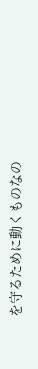を守るために動くものなの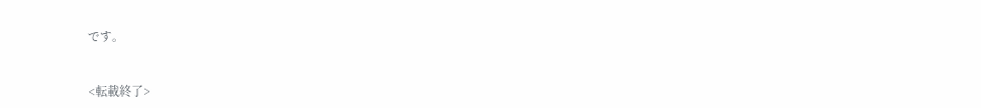です。


<転載終了>